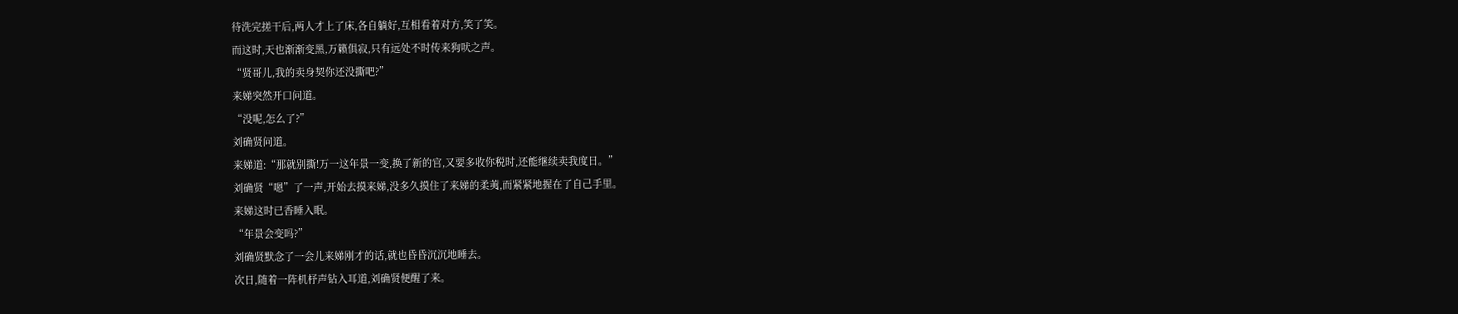待洗完搓干后,两人才上了床,各自躺好,互相看着对方,笑了笑。
而这时,天也渐渐变黑,万籁俱寂,只有远处不时传来狗吠之声。
“贤哥儿,我的卖身契你还没撕吧?”
来娣突然开口问道。
“没呢,怎么了?”
刘确贤问道。
来娣道:“那就别撕!万一这年景一变,换了新的官,又要多收你税时,还能继续卖我度日。”
刘确贤“嗯”了一声,开始去摸来娣,没多久摸住了来娣的柔荑,而紧紧地握在了自己手里。
来娣这时已香睡入眠。
“年景会变吗?”
刘确贤默念了一会儿来娣刚才的话,就也昏昏沉沉地睡去。
次日,随着一阵机杼声钻入耳道,刘确贤便醒了来。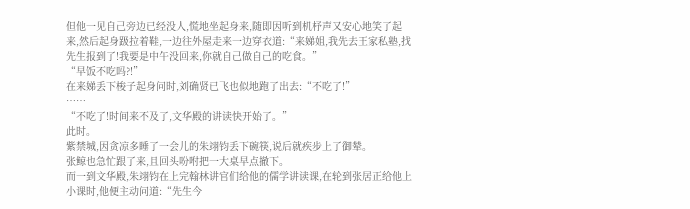但他一见自己旁边已经没人,慌地坐起身来,随即因听到机杼声又安心地笑了起来,然后起身趿拉着鞋,一边往外屋走来一边穿衣道:“来娣姐,我先去王家私塾,找先生报到了!我要是中午没回来,你就自己做自己的吃食。”
“早饭不吃吗?!”
在来娣丢下梭子起身问时,刘确贤已飞也似地跑了出去:“不吃了!”
……
“不吃了!时间来不及了,文华殿的讲读快开始了。”
此时。
紫禁城,因贪凉多睡了一会儿的朱翊钧丢下碗筷,说后就疾步上了御辇。
张鲸也急忙跟了来,且回头吩咐把一大桌早点撤下。
而一到文华殿,朱翊钧在上完翰林讲官们给他的儒学讲读课,在轮到张居正给他上小课时,他便主动问道:“先生今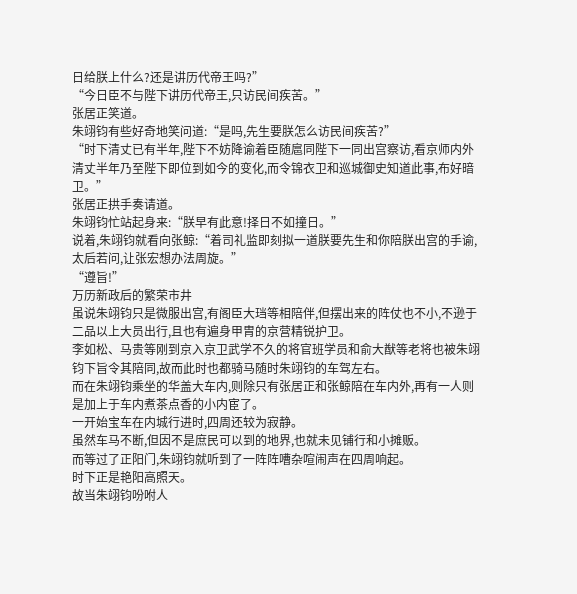日给朕上什么?还是讲历代帝王吗?”
“今日臣不与陛下讲历代帝王,只访民间疾苦。”
张居正笑道。
朱翊钧有些好奇地笑问道:“是吗,先生要朕怎么访民间疾苦?”
“时下清丈已有半年,陛下不妨降谕着臣随扈同陛下一同出宫察访,看京师内外清丈半年乃至陛下即位到如今的变化,而令锦衣卫和巡城御史知道此事,布好暗卫。”
张居正拱手奏请道。
朱翊钧忙站起身来:“朕早有此意!择日不如撞日。”
说着,朱翊钧就看向张鲸:“着司礼监即刻拟一道朕要先生和你陪朕出宫的手谕,太后若问,让张宏想办法周旋。”
“遵旨!”
万历新政后的繁荣市井
虽说朱翊钧只是微服出宫,有阁臣大珰等相陪伴,但摆出来的阵仗也不小,不逊于二品以上大员出行,且也有遍身甲胄的京营精锐护卫。
李如松、马贵等刚到京入京卫武学不久的将官班学员和俞大猷等老将也被朱翊钧下旨令其陪同,故而此时也都骑马随时朱翊钧的车驾左右。
而在朱翊钧乘坐的华盖大车内,则除只有张居正和张鲸陪在车内外,再有一人则是加上于车内煮茶点香的小内宦了。
一开始宝车在内城行进时,四周还较为寂静。
虽然车马不断,但因不是庶民可以到的地界,也就未见铺行和小摊贩。
而等过了正阳门,朱翊钧就听到了一阵阵嘈杂喧闹声在四周响起。
时下正是艳阳高照天。
故当朱翊钧吩咐人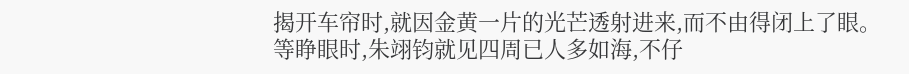揭开车帘时,就因金黄一片的光芒透射进来,而不由得闭上了眼。
等睁眼时,朱翊钧就见四周已人多如海,不仔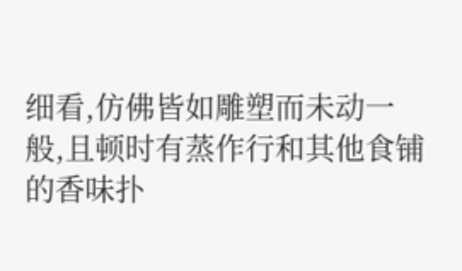细看,仿佛皆如雕塑而未动一般,且顿时有蒸作行和其他食铺的香味扑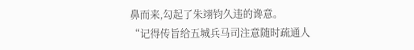鼻而来,勾起了朱翊钧久违的谗意。
“记得传旨给五城兵马司注意随时疏通人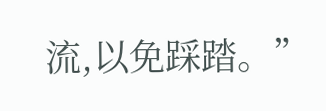流,以免踩踏。”